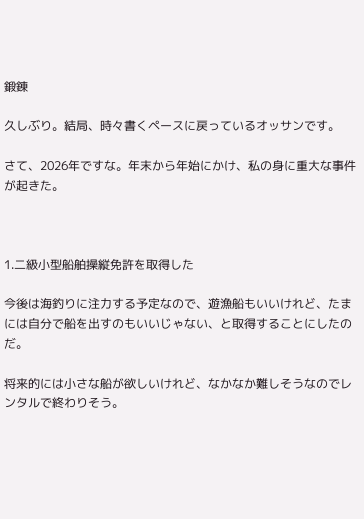鍛錬

久しぶり。結局、時々書くペースに戻っているオッサンです。

さて、2026年ですな。年末から年始にかけ、私の身に重大な事件が起きた。



1.二級小型船舶操縦免許を取得した

今後は海釣りに注力する予定なので、遊漁船もいいけれど、たまには自分で船を出すのもいいじゃない、と取得することにしたのだ。

将来的には小さな船が欲しいけれど、なかなか難しそうなのでレンタルで終わりそう。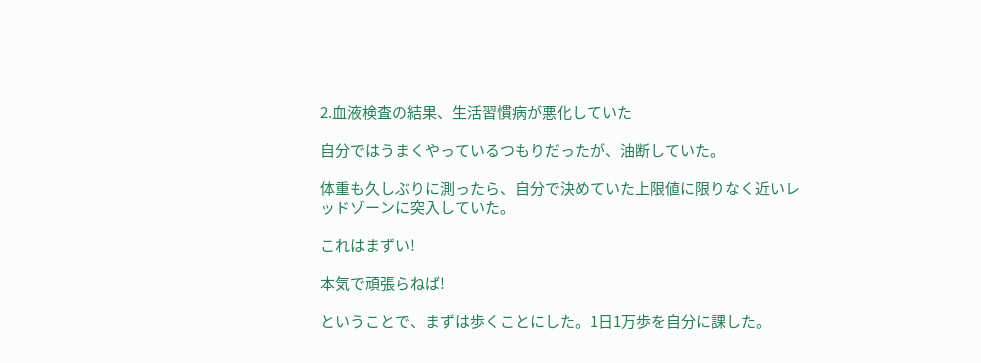2.血液検査の結果、生活習慣病が悪化していた

自分ではうまくやっているつもりだったが、油断していた。

体重も久しぶりに測ったら、自分で決めていた上限値に限りなく近いレッドゾーンに突入していた。

これはまずい!

本気で頑張らねば!

ということで、まずは歩くことにした。1日1万歩を自分に課した。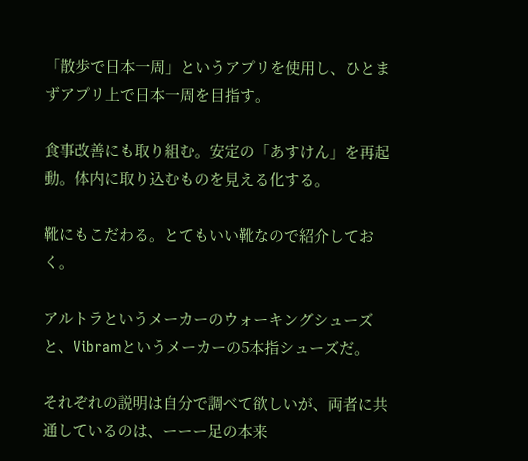「散歩で日本一周」というアプリを使用し、ひとまずアプリ上で日本一周を目指す。

食事改善にも取り組む。安定の「あすけん」を再起動。体内に取り込むものを見える化する。

靴にもこだわる。とてもいい靴なので紹介しておく。

アルトラというメーカーのウォーキングシューズと、Vibramというメーカーの5本指シューズだ。

それぞれの説明は自分で調べて欲しいが、両者に共通しているのは、ーーー足の本来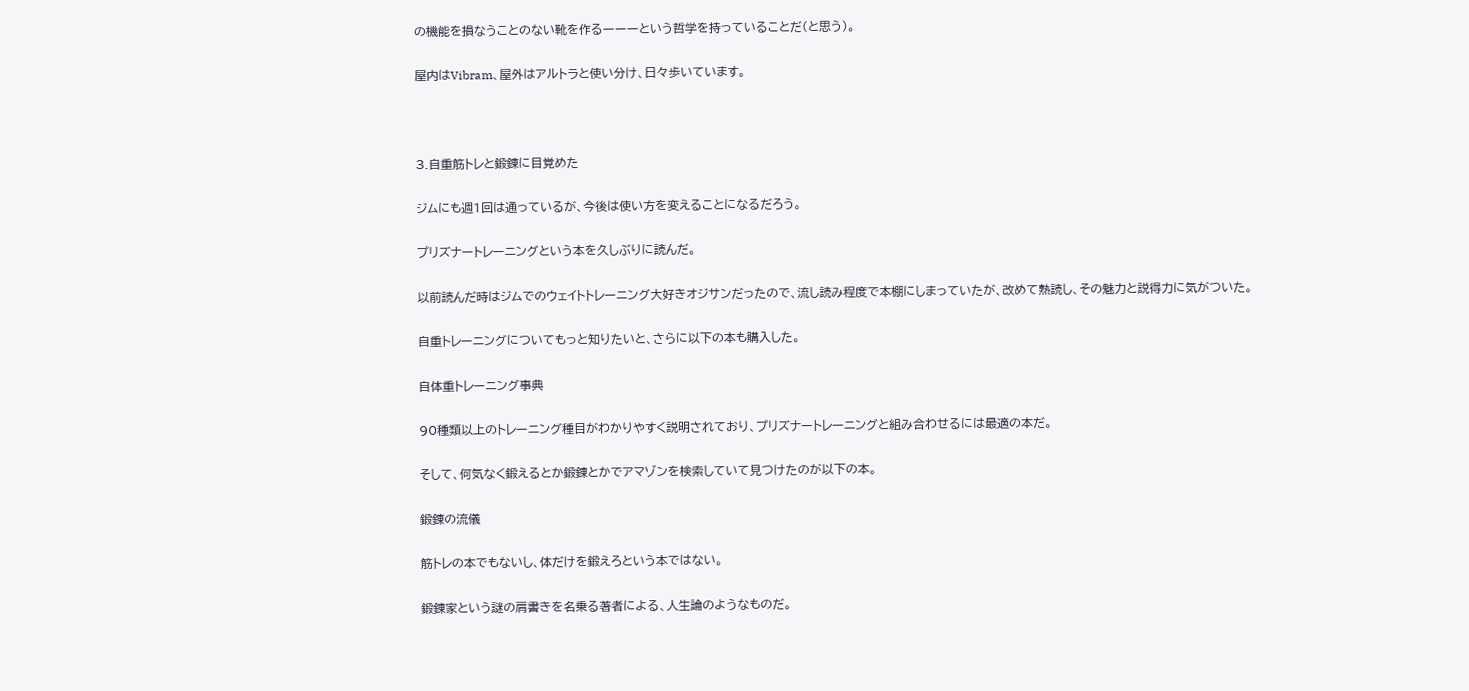の機能を損なうことのない靴を作るーーーという哲学を持っていることだ(と思う)。

屋内はVibram、屋外はアルトラと使い分け、日々歩いています。



3.自重筋トレと鍛錬に目覚めた

ジムにも週1回は通っているが、今後は使い方を変えることになるだろう。

プリズナートレーニングという本を久しぶりに読んだ。

以前読んだ時はジムでのウェイトトレーニング大好きオジサンだったので、流し読み程度で本棚にしまっていたが、改めて熟読し、その魅力と説得力に気がついた。

自重トレーニングについてもっと知りたいと、さらに以下の本も購入した。

自体重トレーニング事典

90種類以上のトレーニング種目がわかりやすく説明されており、プリズナートレーニングと組み合わせるには最適の本だ。

そして、何気なく鍛えるとか鍛錬とかでアマゾンを検索していて見つけたのが以下の本。

鍛錬の流儀

筋トレの本でもないし、体だけを鍛えろという本ではない。

鍛錬家という謎の肩書きを名乗る著者による、人生論のようなものだ。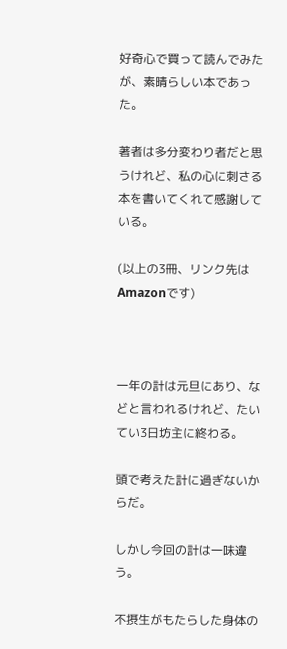好奇心で買って読んでみたが、素晴らしい本であった。

著者は多分変わり者だと思うけれど、私の心に刺さる本を書いてくれて感謝している。

(以上の3冊、リンク先はAmazonです)



一年の計は元旦にあり、などと言われるけれど、たいてい3日坊主に終わる。

頭で考えた計に過ぎないからだ。

しかし今回の計は一味違う。

不摂生がもたらした身体の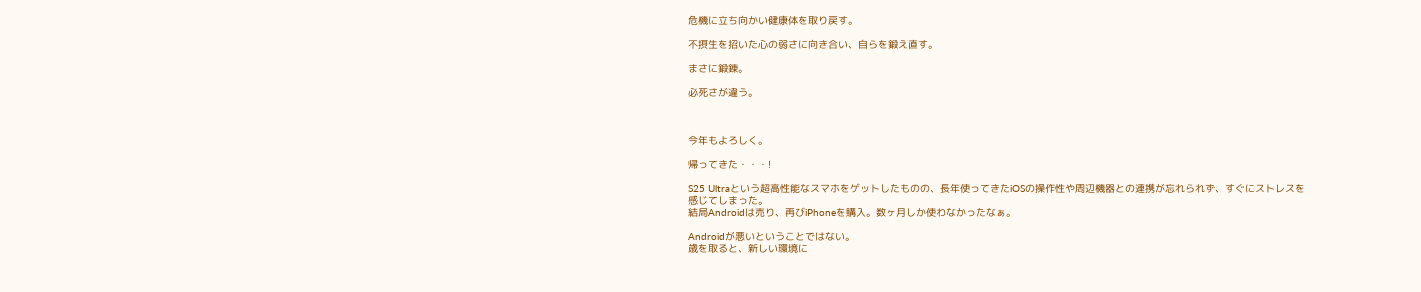危機に立ち向かい健康体を取り戻す。

不摂生を招いた心の弱さに向き合い、自らを鍛え直す。

まさに鍛錬。

必死さが違う。



今年もよろしく。

帰ってきた・・・!

S25 Ultraという超高性能なスマホをゲットしたものの、長年使ってきたiOSの操作性や周辺機器との連携が忘れられず、すぐにストレスを感じてしまった。
結局Androidは売り、再びiPhoneを購入。数ヶ月しか使わなかったなぁ。

Androidが悪いということではない。
歳を取ると、新しい環境に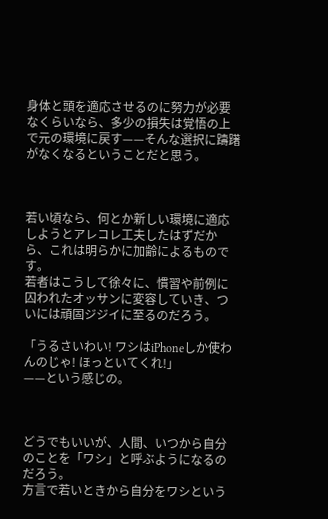身体と頭を適応させるのに努力が必要なくらいなら、多少の損失は覚悟の上で元の環境に戻す——そんな選択に躊躇がなくなるということだと思う。



若い頃なら、何とか新しい環境に適応しようとアレコレ工夫したはずだから、これは明らかに加齢によるものです。
若者はこうして徐々に、慣習や前例に囚われたオッサンに変容していき、ついには頑固ジジイに至るのだろう。

「うるさいわい! ワシはiPhoneしか使わんのじゃ! ほっといてくれ!」
——という感じの。



どうでもいいが、人間、いつから自分のことを「ワシ」と呼ぶようになるのだろう。
方言で若いときから自分をワシという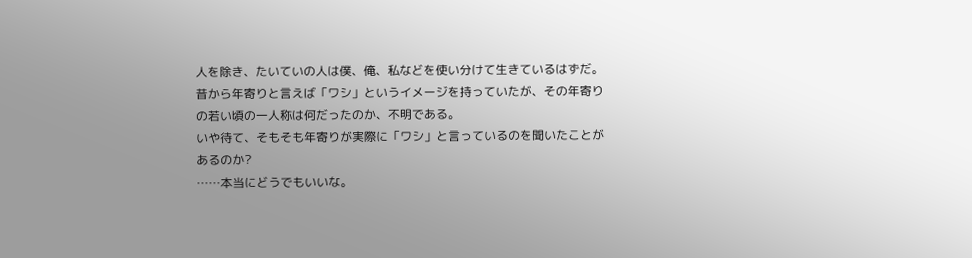人を除き、たいていの人は僕、俺、私などを使い分けて生きているはずだ。
昔から年寄りと言えば「ワシ」というイメージを持っていたが、その年寄りの若い頃の一人称は何だったのか、不明である。
いや待て、そもそも年寄りが実際に「ワシ」と言っているのを聞いたことがあるのか?
……本当にどうでもいいな。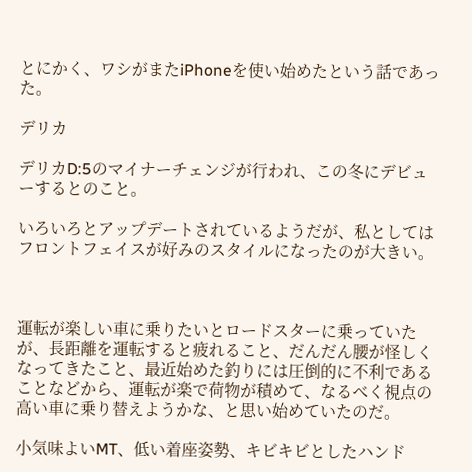とにかく、ワシがまたiPhoneを使い始めたという話であった。

デリカ

デリカD:5のマイナーチェンジが行われ、この冬にデビューするとのこと。

いろいろとアップデートされているようだが、私としてはフロントフェイスが好みのスタイルになったのが大きい。



運転が楽しい車に乗りたいとロードスターに乗っていたが、長距離を運転すると疲れること、だんだん腰が怪しくなってきたこと、最近始めた釣りには圧倒的に不利であることなどから、運転が楽で荷物が積めて、なるべく視点の高い車に乗り替えようかな、と思い始めていたのだ。

小気味よいMT、低い着座姿勢、キビキビとしたハンド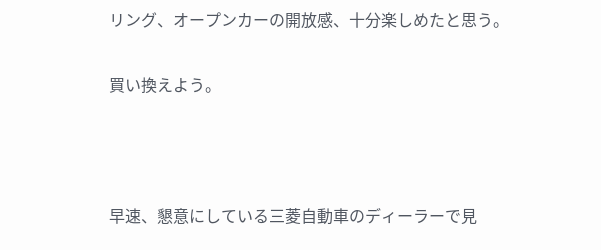リング、オープンカーの開放感、十分楽しめたと思う。

買い換えよう。



早速、懇意にしている三菱自動車のディーラーで見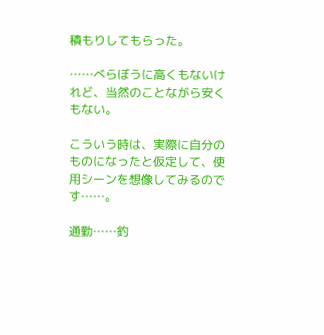積もりしてもらった。

……べらぼうに高くもないけれど、当然のことながら安くもない。

こういう時は、実際に自分のものになったと仮定して、使用シーンを想像してみるのです……。

通勤……釣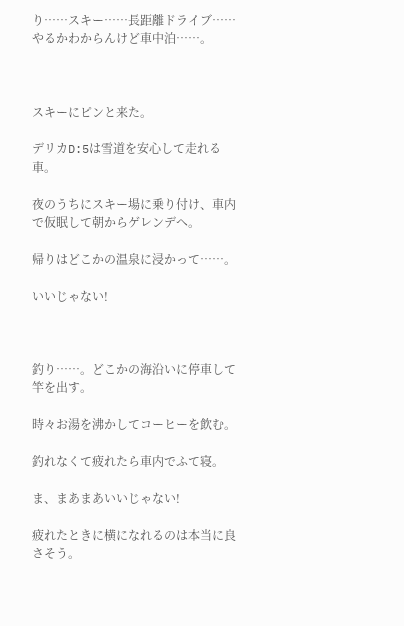り……スキー……長距離ドライブ……やるかわからんけど車中泊……。



スキーにピンと来た。

デリカD:5は雪道を安心して走れる車。

夜のうちにスキー場に乗り付け、車内で仮眠して朝からゲレンデへ。

帰りはどこかの温泉に浸かって……。

いいじゃない!



釣り……。どこかの海沿いに停車して竿を出す。

時々お湯を沸かしてコーヒーを飲む。

釣れなくて疲れたら車内でふて寝。

ま、まあまあいいじゃない!

疲れたときに横になれるのは本当に良さそう。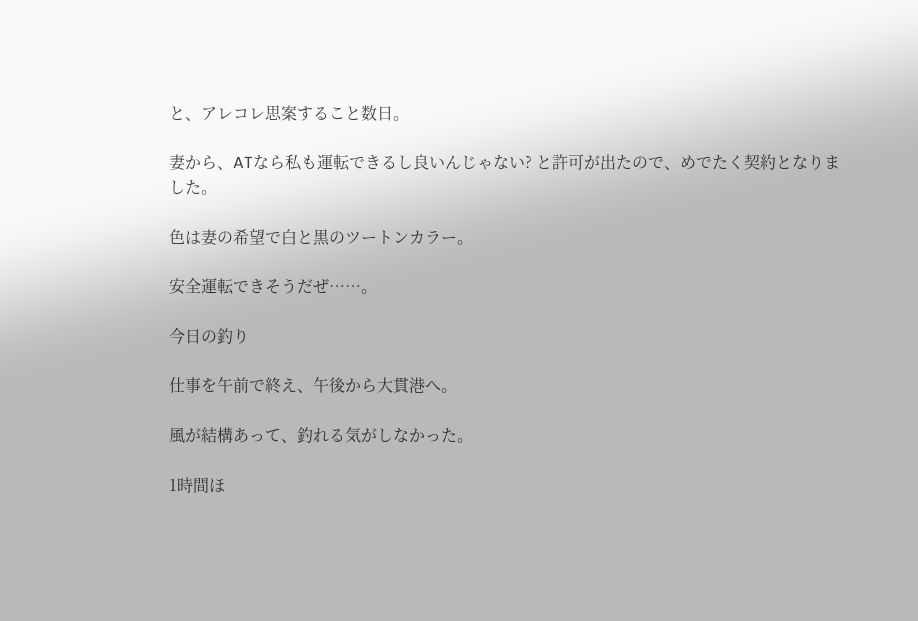と、アレコレ思案すること数日。

妻から、ATなら私も運転できるし良いんじゃない? と許可が出たので、めでたく契約となりました。

色は妻の希望で白と黒のツートンカラー。

安全運転できそうだぜ……。

今日の釣り

仕事を午前で終え、午後から大貫港へ。

風が結構あって、釣れる気がしなかった。

1時間ほ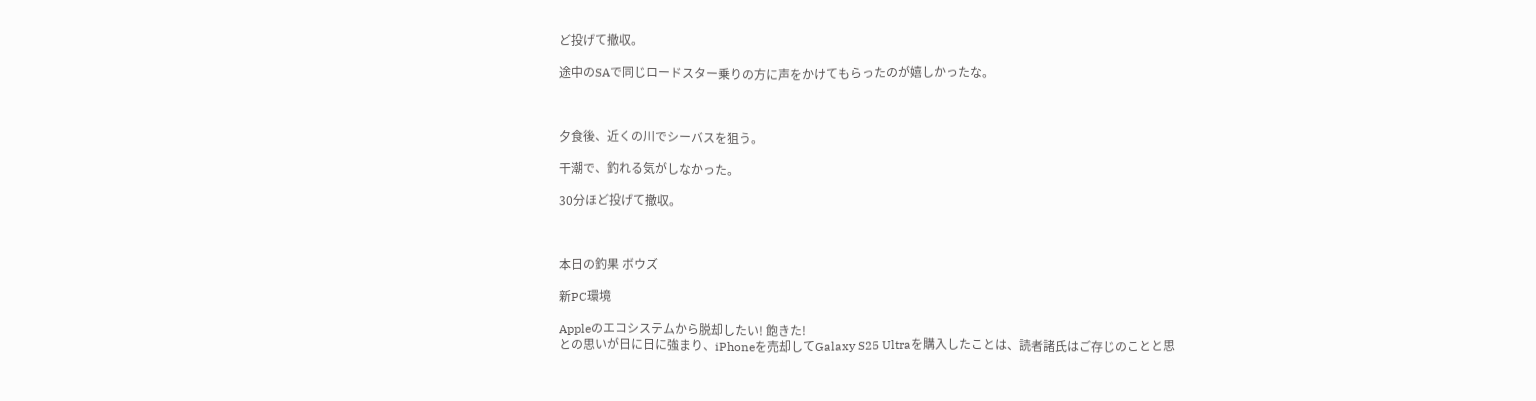ど投げて撤収。

途中のSAで同じロードスター乗りの方に声をかけてもらったのが嬉しかったな。



夕食後、近くの川でシーバスを狙う。

干潮で、釣れる気がしなかった。

30分ほど投げて撤収。



本日の釣果 ボウズ

新PC環境

Appleのエコシステムから脱却したい! 飽きた!
との思いが日に日に強まり、iPhoneを売却してGalaxy S25 Ultraを購入したことは、読者諸氏はご存じのことと思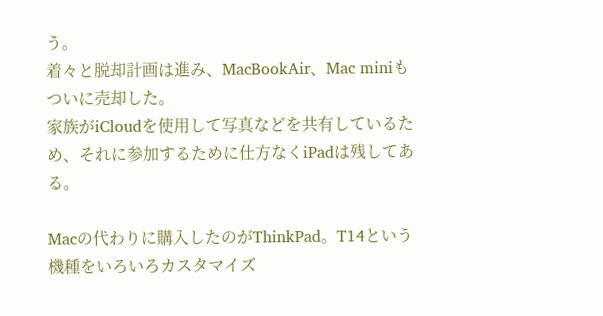う。
着々と脱却計画は進み、MacBookAir、Mac miniもついに売却した。
家族がiCloudを使用して写真などを共有しているため、それに参加するために仕方なくiPadは残してある。

Macの代わりに購入したのがThinkPad。T14という機種をいろいろカスタマイズ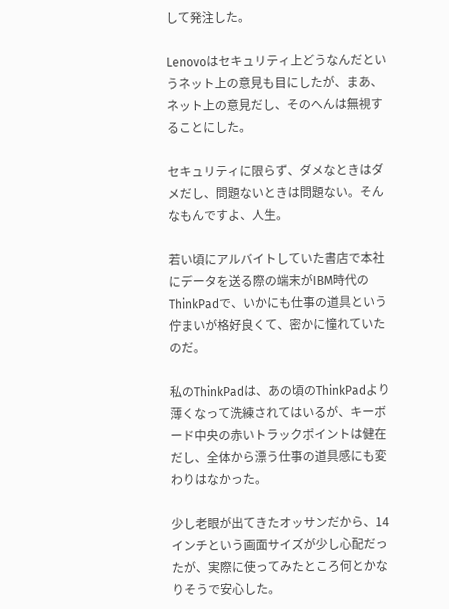して発注した。

Lenovoはセキュリティ上どうなんだというネット上の意見も目にしたが、まあ、ネット上の意見だし、そのへんは無視することにした。

セキュリティに限らず、ダメなときはダメだし、問題ないときは問題ない。そんなもんですよ、人生。

若い頃にアルバイトしていた書店で本社にデータを送る際の端末がIBM時代のThinkPadで、いかにも仕事の道具という佇まいが格好良くて、密かに憧れていたのだ。

私のThinkPadは、あの頃のThinkPadより薄くなって洗練されてはいるが、キーボード中央の赤いトラックポイントは健在だし、全体から漂う仕事の道具感にも変わりはなかった。

少し老眼が出てきたオッサンだから、14インチという画面サイズが少し心配だったが、実際に使ってみたところ何とかなりそうで安心した。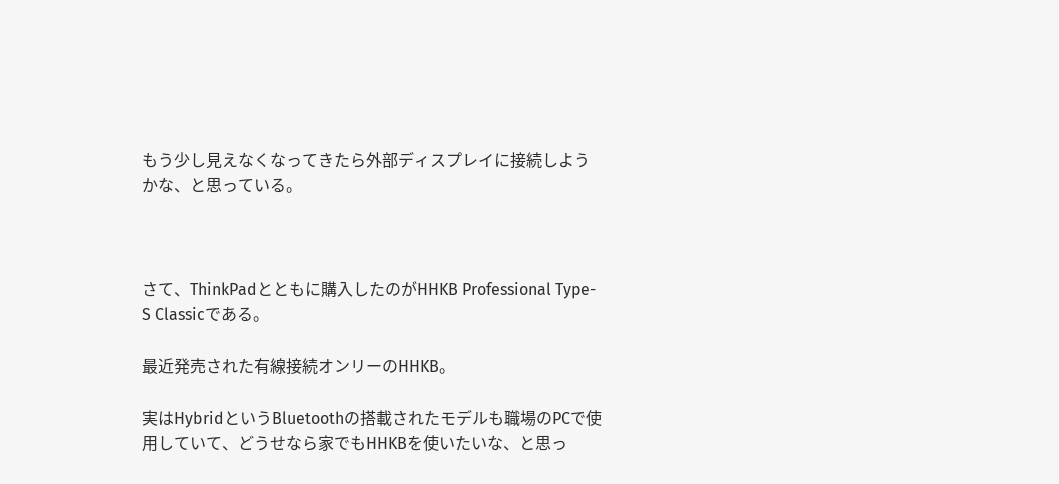もう少し見えなくなってきたら外部ディスプレイに接続しようかな、と思っている。



さて、ThinkPadとともに購入したのがHHKB Professional Type-S Classicである。

最近発売された有線接続オンリーのHHKB。

実はHybridというBluetoothの搭載されたモデルも職場のPCで使用していて、どうせなら家でもHHKBを使いたいな、と思っ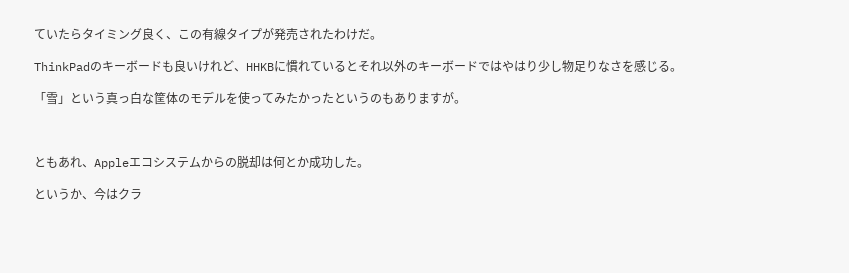ていたらタイミング良く、この有線タイプが発売されたわけだ。

ThinkPadのキーボードも良いけれど、HHKBに慣れているとそれ以外のキーボードではやはり少し物足りなさを感じる。

「雪」という真っ白な筐体のモデルを使ってみたかったというのもありますが。



ともあれ、Appleエコシステムからの脱却は何とか成功した。

というか、今はクラ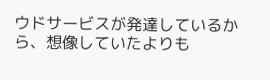ウドサービスが発達しているから、想像していたよりも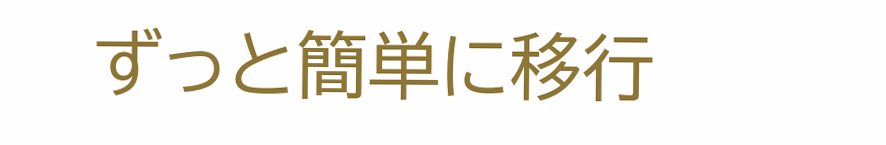ずっと簡単に移行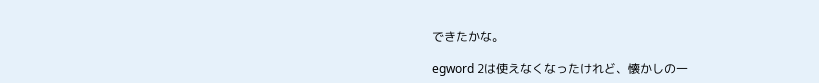できたかな。

egword 2は使えなくなったけれど、懐かしの一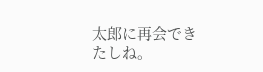太郎に再会できたしね。